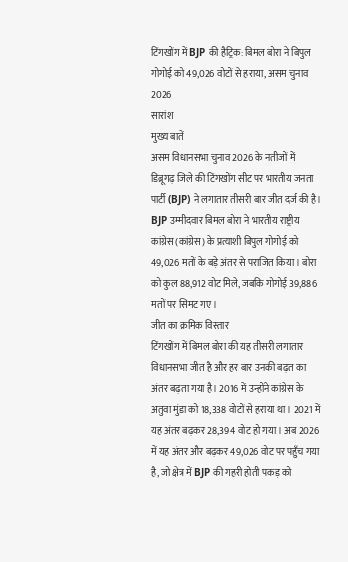टिंगखोंग में BJP की हैट्रिक: बिमल बोरा ने बिपुल गोगोई को 49,026 वोटों से हराया, असम चुनाव 2026
सारांश
मुख्य बातें
असम विधानसभा चुनाव 2026 के नतीजों में डिब्रूगढ़ जिले की टिंगखोंग सीट पर भारतीय जनता पार्टी (BJP) ने लगातार तीसरी बार जीत दर्ज की है। BJP उम्मीदवार बिमल बोरा ने भारतीय राष्ट्रीय कांग्रेस (कांग्रेस) के प्रत्याशी बिपुल गोगोई को 49,026 मतों के बड़े अंतर से पराजित किया। बोरा को कुल 88,912 वोट मिले, जबकि गोगोई 39,886 मतों पर सिमट गए।
जीत का क्रमिक विस्तार
टिंगखोंग में बिमल बोरा की यह तीसरी लगातार विधानसभा जीत है और हर बार उनकी बढ़त का अंतर बढ़ता गया है। 2016 में उन्होंने कांग्रेस के अतुवा मुंडा को 18,338 वोटों से हराया था। 2021 में यह अंतर बढ़कर 28,394 वोट हो गया। अब 2026 में यह अंतर और बढ़कर 49,026 वोट पर पहुँच गया है, जो क्षेत्र में BJP की गहरी होती पकड़ को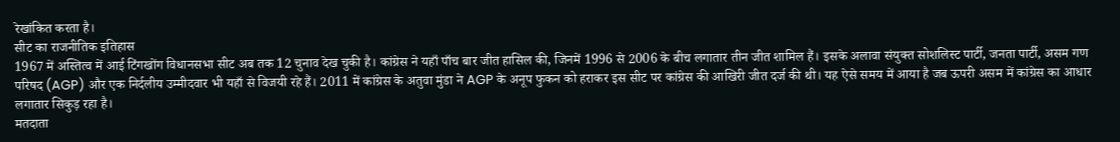रेखांकित करता है।
सीट का राजनीतिक इतिहास
1967 में अस्तित्व में आई टिंगखोंग विधानसभा सीट अब तक 12 चुनाव देख चुकी है। कांग्रेस ने यहाँ पाँच बार जीत हासिल की, जिनमें 1996 से 2006 के बीच लगातार तीन जीत शामिल हैं। इसके अलावा संयुक्त सोशलिस्ट पार्टी, जनता पार्टी, असम गण परिषद (AGP) और एक निर्दलीय उम्मीदवार भी यहाँ से विजयी रहे हैं। 2011 में कांग्रेस के अतुवा मुंडा ने AGP के अनूप फुकन को हराकर इस सीट पर कांग्रेस की आखिरी जीत दर्ज की थी। यह ऐसे समय में आया है जब ऊपरी असम में कांग्रेस का आधार लगातार सिकुड़ रहा है।
मतदाता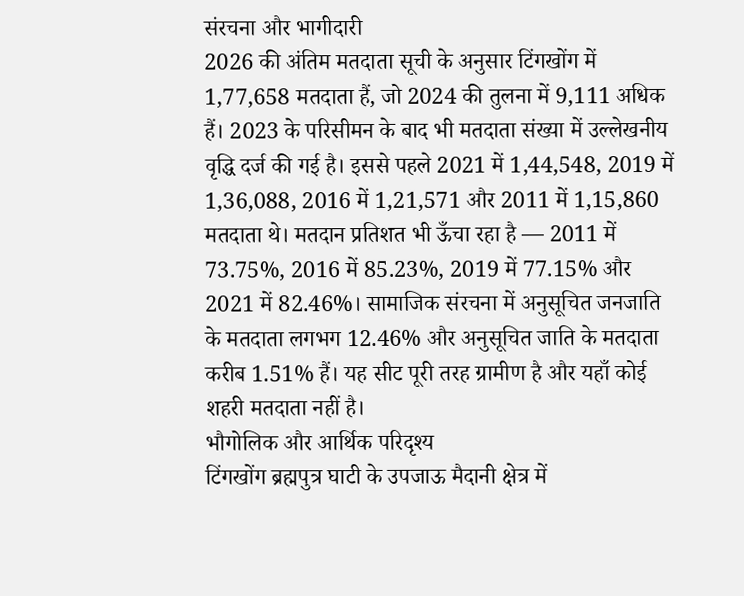संरचना और भागीदारी
2026 की अंतिम मतदाता सूची के अनुसार टिंगखोंग में 1,77,658 मतदाता हैं, जो 2024 की तुलना में 9,111 अधिक हैं। 2023 के परिसीमन के बाद भी मतदाता संख्या में उल्लेखनीय वृद्धि दर्ज की गई है। इससे पहले 2021 में 1,44,548, 2019 में 1,36,088, 2016 में 1,21,571 और 2011 में 1,15,860 मतदाता थे। मतदान प्रतिशत भी ऊँचा रहा है — 2011 में 73.75%, 2016 में 85.23%, 2019 में 77.15% और 2021 में 82.46%। सामाजिक संरचना में अनुसूचित जनजाति के मतदाता लगभग 12.46% और अनुसूचित जाति के मतदाता करीब 1.51% हैं। यह सीट पूरी तरह ग्रामीण है और यहाँ कोई शहरी मतदाता नहीं है।
भौगोलिक और आर्थिक परिदृश्य
टिंगखोंग ब्रह्मपुत्र घाटी के उपजाऊ मैदानी क्षेत्र में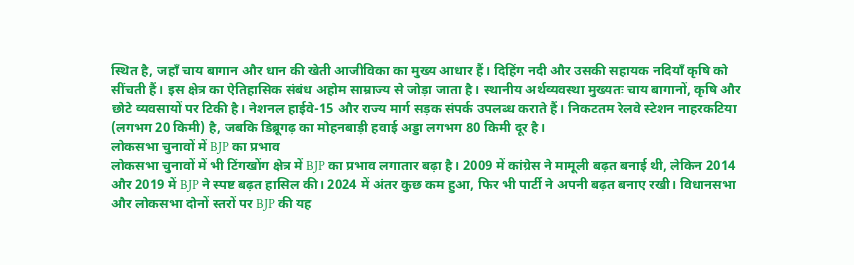स्थित है, जहाँ चाय बागान और धान की खेती आजीविका का मुख्य आधार हैं। दिहिंग नदी और उसकी सहायक नदियाँ कृषि को सींचती हैं। इस क्षेत्र का ऐतिहासिक संबंध अहोम साम्राज्य से जोड़ा जाता है। स्थानीय अर्थव्यवस्था मुख्यतः चाय बागानों, कृषि और छोटे व्यवसायों पर टिकी है। नेशनल हाईवे-15 और राज्य मार्ग सड़क संपर्क उपलब्ध कराते हैं। निकटतम रेलवे स्टेशन नाहरकटिया (लगभग 20 किमी) है, जबकि डिब्रूगढ़ का मोहनबाड़ी हवाई अड्डा लगभग 80 किमी दूर है।
लोकसभा चुनावों में BJP का प्रभाव
लोकसभा चुनावों में भी टिंगखोंग क्षेत्र में BJP का प्रभाव लगातार बढ़ा है। 2009 में कांग्रेस ने मामूली बढ़त बनाई थी, लेकिन 2014 और 2019 में BJP ने स्पष्ट बढ़त हासिल की। 2024 में अंतर कुछ कम हुआ, फिर भी पार्टी ने अपनी बढ़त बनाए रखी। विधानसभा और लोकसभा दोनों स्तरों पर BJP की यह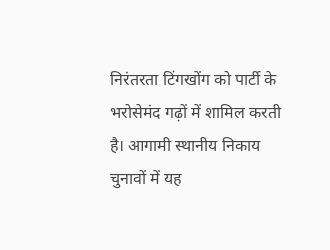निरंतरता टिंगखोंग को पार्टी के भरोसेमंद गढ़ों में शामिल करती है। आगामी स्थानीय निकाय चुनावों में यह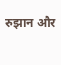रुझान और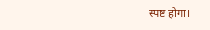स्पष्ट होगा।